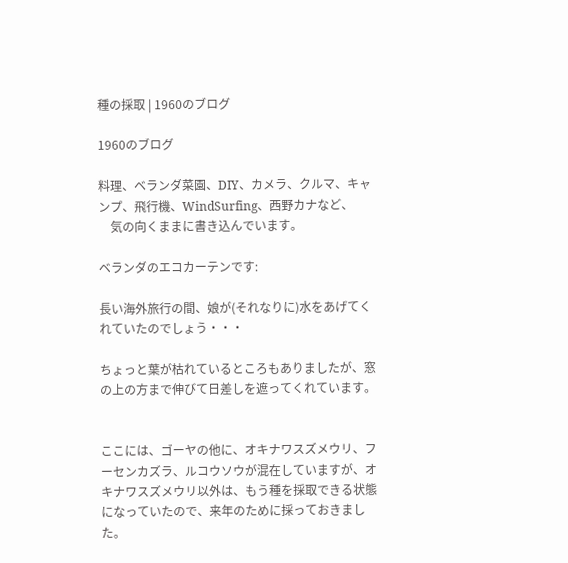種の採取 | 1960のブログ

1960のブログ

料理、ベランダ菜園、DIY、カメラ、クルマ、キャンプ、飛行機、WindSurfing、西野カナなど、
    気の向くままに書き込んでいます。

ベランダのエコカーテンです:

長い海外旅行の間、娘が(それなりに)水をあげてくれていたのでしょう・・・

ちょっと葉が枯れているところもありましたが、窓の上の方まで伸びて日差しを遮ってくれています。


ここには、ゴーヤの他に、オキナワスズメウリ、フーセンカズラ、ルコウソウが混在していますが、オキナワスズメウリ以外は、もう種を採取できる状態になっていたので、来年のために採っておきました。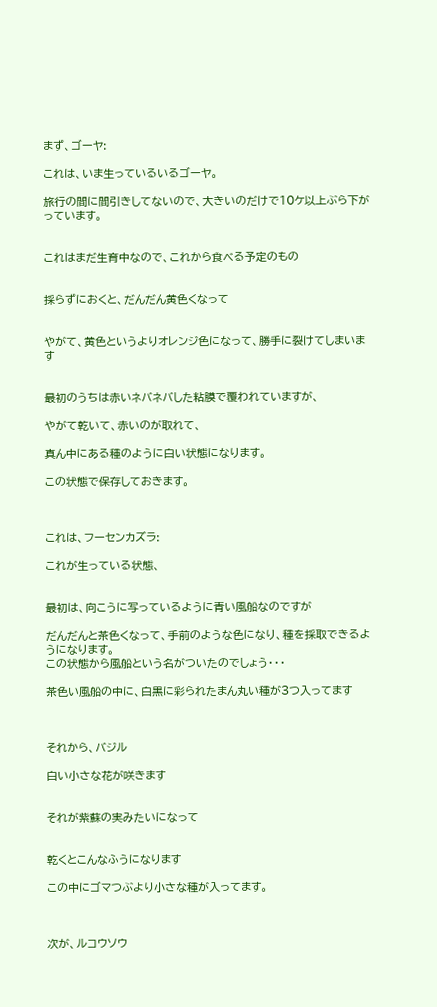まず、ゴーヤ:

これは、いま生っているいるゴーヤ。

旅行の間に間引きしてないので、大きいのだけで10ケ以上ぶら下がっています。


これはまだ生育中なので、これから食べる予定のもの


採らずにおくと、だんだん黄色くなって


やがて、黄色というよりオレンジ色になって、勝手に裂けてしまいます


最初のうちは赤いネバネバした粘膜で覆われていますが、

やがて乾いて、赤いのが取れて、

真ん中にある種のように白い状態になります。

この状態で保存しておきます。



これは、フーセンカズラ:

これが生っている状態、


最初は、向こうに写っているように青い風船なのですが

だんだんと茶色くなって、手前のような色になり、種を採取できるようになります。
この状態から風船という名がついたのでしょう・・・

茶色い風船の中に、白黒に彩られたまん丸い種が3つ入ってます



それから、バジル

白い小さな花が咲きます


それが紫蘇の実みたいになって


乾くとこんなふうになります

この中にゴマつぶより小さな種が入ってます。



次が、ルコウソウ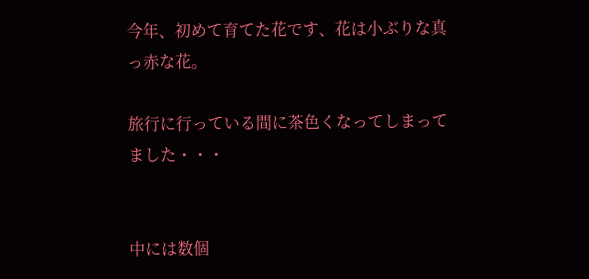今年、初めて育てた花です、花は小ぶりな真っ赤な花。

旅行に行っている間に茶色くなってしまってました・・・


中には数個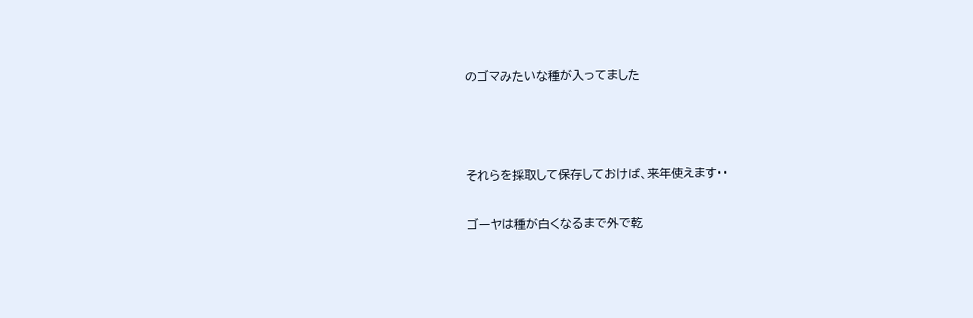のゴマみたいな種が入ってました



それらを採取して保存しておけば、来年使えます・・

ゴーヤは種が白くなるまで外で乾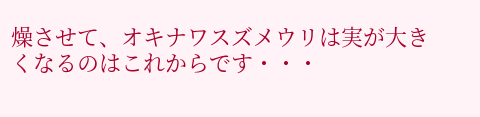燥させて、オキナワスズメウリは実が大きくなるのはこれからです・・・